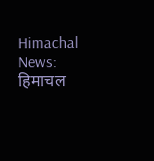Himachal News: हिमाचल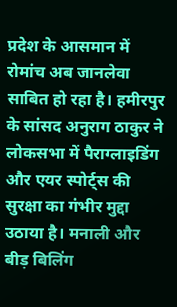प्रदेश के आसमान में रोमांच अब जानलेवा साबित हो रहा है। हमीरपुर के सांसद अनुराग ठाकुर ने लोकसभा में पैराग्लाइडिंग और एयर स्पोर्ट्स की सुरक्षा का गंभीर मुद्दा उठाया है। मनाली और बीड़ बिलिंग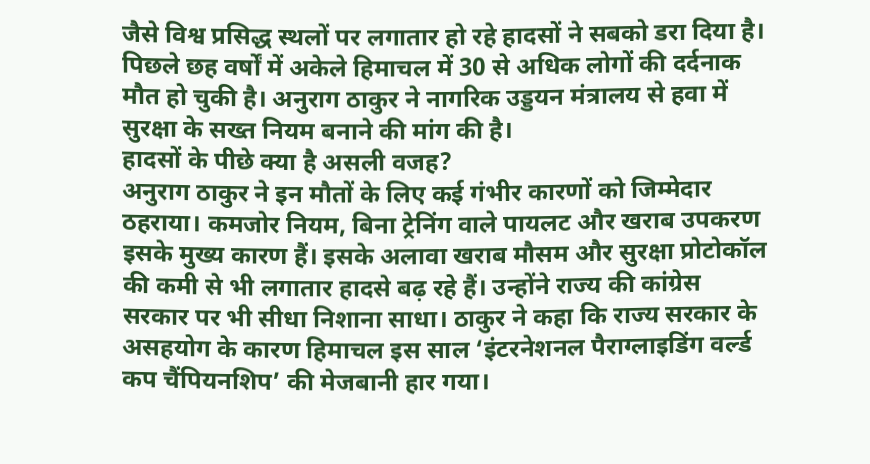जैसे विश्व प्रसिद्ध स्थलों पर लगातार हो रहे हादसों ने सबको डरा दिया है। पिछले छह वर्षों में अकेले हिमाचल में 30 से अधिक लोगों की दर्दनाक मौत हो चुकी है। अनुराग ठाकुर ने नागरिक उड्डयन मंत्रालय से हवा में सुरक्षा के सख्त नियम बनाने की मांग की है।
हादसों के पीछे क्या है असली वजह?
अनुराग ठाकुर ने इन मौतों के लिए कई गंभीर कारणों को जिम्मेदार ठहराया। कमजोर नियम, बिना ट्रेनिंग वाले पायलट और खराब उपकरण इसके मुख्य कारण हैं। इसके अलावा खराब मौसम और सुरक्षा प्रोटोकॉल की कमी से भी लगातार हादसे बढ़ रहे हैं। उन्होंने राज्य की कांग्रेस सरकार पर भी सीधा निशाना साधा। ठाकुर ने कहा कि राज्य सरकार के असहयोग के कारण हिमाचल इस साल ‘इंटरनेशनल पैराग्लाइडिंग वर्ल्ड कप चैंपियनशिप’ की मेजबानी हार गया।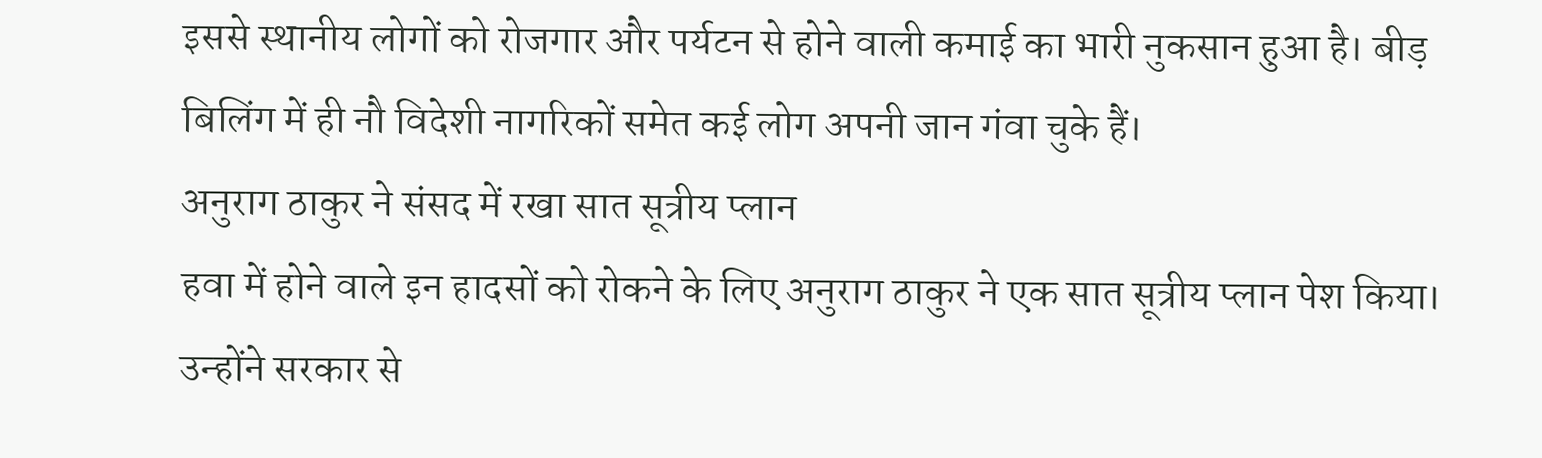इससे स्थानीय लोगों को रोजगार और पर्यटन से होने वाली कमाई का भारी नुकसान हुआ है। बीड़ बिलिंग में ही नौ विदेशी नागरिकों समेत कई लोग अपनी जान गंवा चुके हैं।
अनुराग ठाकुर ने संसद में रखा सात सूत्रीय प्लान
हवा में होने वाले इन हादसों को रोकने के लिए अनुराग ठाकुर ने एक सात सूत्रीय प्लान पेश किया। उन्होंने सरकार से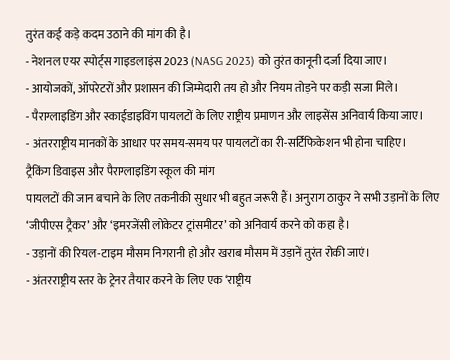तुरंत कई कड़े कदम उठाने की मांग की है।
- नेशनल एयर स्पोर्ट्स गाइडलाइंस 2023 (NASG 2023) को तुरंत कानूनी दर्जा दिया जाए।
- आयोजकों, ऑपरेटरों और प्रशासन की जिम्मेदारी तय हो और नियम तोड़ने पर कड़ी सजा मिले।
- पैराग्लाइडिंग और स्काईडाइविंग पायलटों के लिए राष्ट्रीय प्रमाणन और लाइसेंस अनिवार्य किया जाए।
- अंतरराष्ट्रीय मानकों के आधार पर समय-समय पर पायलटों का री-सर्टिफिकेशन भी होना चाहिए।
ट्रैकिंग डिवाइस और पैराग्लाइडिंग स्कूल की मांग
पायलटों की जान बचाने के लिए तकनीकी सुधार भी बहुत जरूरी हैं। अनुराग ठाकुर ने सभी उड़ानों के लिए ‘जीपीएस ट्रैकर’ और ‘इमरजेंसी लोकेटर ट्रांसमीटर’ को अनिवार्य करने को कहा है।
- उड़ानों की रियल-टाइम मौसम निगरानी हो और खराब मौसम में उड़ानें तुरंत रोकी जाएं।
- अंतरराष्ट्रीय स्तर के ट्रेनर तैयार करने के लिए एक ‘राष्ट्रीय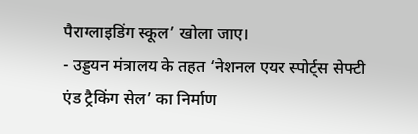पैराग्लाइडिंग स्कूल’ खोला जाए।
- उड्डयन मंत्रालय के तहत ‘नेशनल एयर स्पोर्ट्स सेफ्टी एंड ट्रैकिंग सेल’ का निर्माण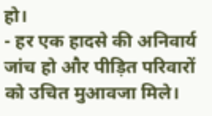हो।
- हर एक हादसे की अनिवार्य जांच हो और पीड़ित परिवारों को उचित मुआवजा मिले।